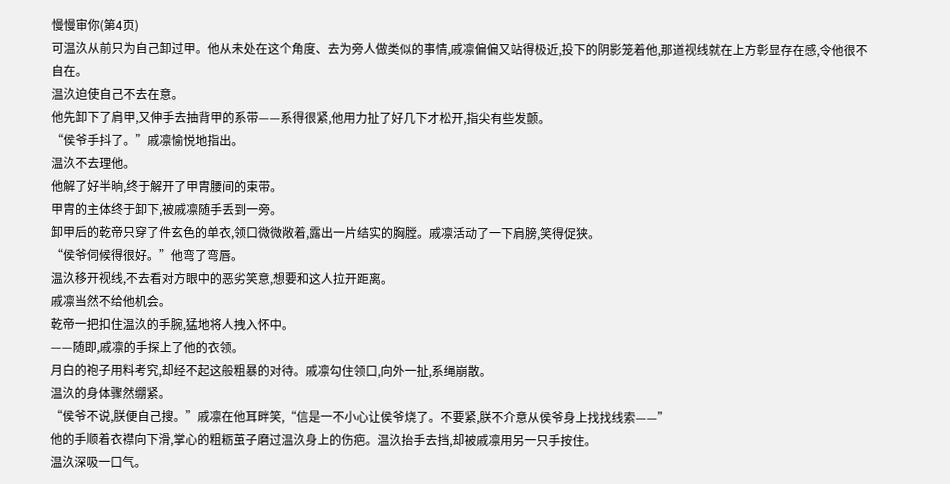慢慢审你(第4页)
可温汣从前只为自己卸过甲。他从未处在这个角度、去为旁人做类似的事情,戚凛偏偏又站得极近,投下的阴影笼着他,那道视线就在上方彰显存在感,令他很不自在。
温汣迫使自己不去在意。
他先卸下了肩甲,又伸手去抽背甲的系带——系得很紧,他用力扯了好几下才松开,指尖有些发颤。
“侯爷手抖了。”戚凛愉悦地指出。
温汣不去理他。
他解了好半晌,终于解开了甲胄腰间的束带。
甲胄的主体终于卸下,被戚凛随手丢到一旁。
卸甲后的乾帝只穿了件玄色的单衣,领口微微敞着,露出一片结实的胸膛。戚凛活动了一下肩膀,笑得促狭。
“侯爷伺候得很好。”他弯了弯唇。
温汣移开视线,不去看对方眼中的恶劣笑意,想要和这人拉开距离。
戚凛当然不给他机会。
乾帝一把扣住温汣的手腕,猛地将人拽入怀中。
——随即,戚凛的手探上了他的衣领。
月白的袍子用料考究,却经不起这般粗暴的对待。戚凛勾住领口,向外一扯,系绳崩散。
温汣的身体骤然绷紧。
“侯爷不说,朕便自己搜。”戚凛在他耳畔笑,“信是一不小心让侯爷烧了。不要紧,朕不介意从侯爷身上找找线索——”
他的手顺着衣襟向下滑,掌心的粗粝茧子磨过温汣身上的伤疤。温汣抬手去挡,却被戚凛用另一只手按住。
温汣深吸一口气。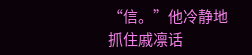“信。”他冷静地抓住戚凛话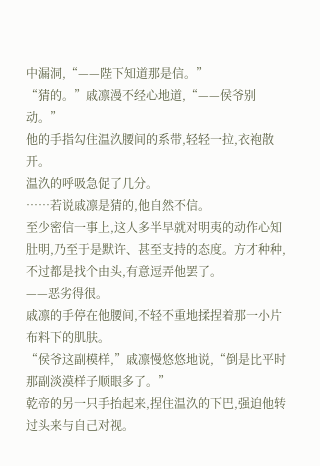中漏洞,“——陛下知道那是信。”
“猜的。”戚凛漫不经心地道,“——侯爷别动。”
他的手指勾住温汣腰间的系带,轻轻一拉,衣袍散开。
温汣的呼吸急促了几分。
……若说戚凛是猜的,他自然不信。
至少密信一事上,这人多半早就对明夷的动作心知肚明,乃至于是默许、甚至支持的态度。方才种种,不过都是找个由头,有意逗弄他罢了。
——恶劣得很。
戚凛的手停在他腰间,不轻不重地揉捏着那一小片布料下的肌肤。
“侯爷这副模样,”戚凛慢悠悠地说,“倒是比平时那副淡漠样子顺眼多了。”
乾帝的另一只手抬起来,捏住温汣的下巴,强迫他转过头来与自己对视。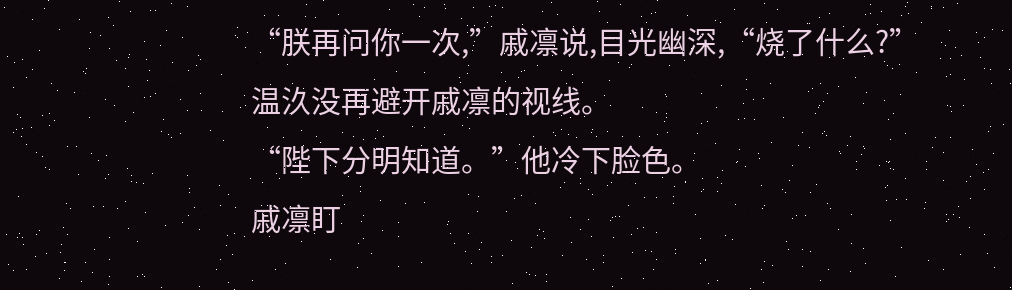“朕再问你一次,”戚凛说,目光幽深,“烧了什么?”
温汣没再避开戚凛的视线。
“陛下分明知道。”他冷下脸色。
戚凛盯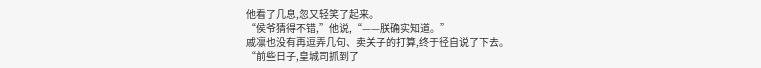他看了几息,忽又轻笑了起来。
“侯爷猜得不错,”他说,“——朕确实知道。”
戚凛也没有再逗弄几句、卖关子的打算,终于径自说了下去。
“前些日子,皇城司抓到了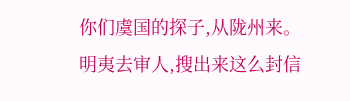你们虞国的探子,从陇州来。明夷去审人,搜出来这么封信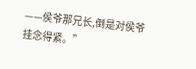——侯爷那兄长,倒是对侯爷挂念得紧。”